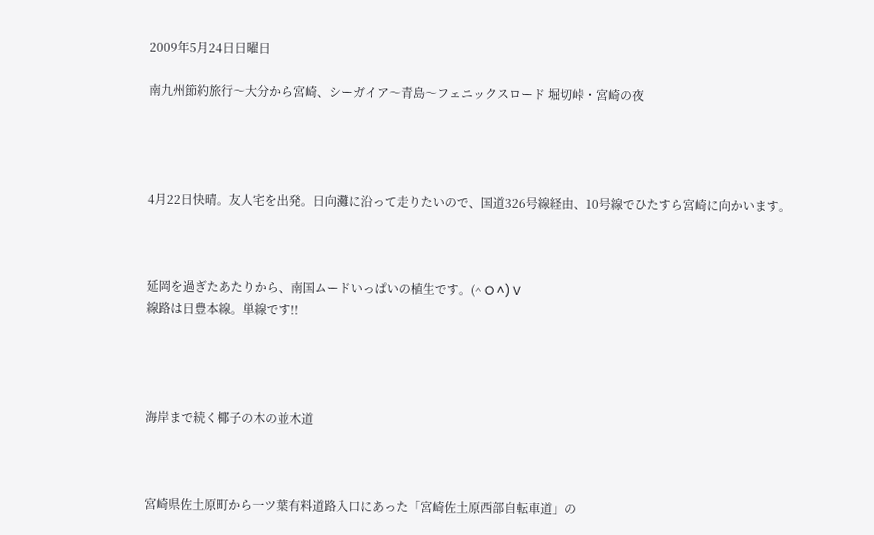2009年5月24日日曜日

南九州節約旅行〜大分から宮崎、シーガイア〜青島〜フェニックスロード 堀切峠・宮崎の夜




4月22日快晴。友人宅を出発。日向灘に沿って走りたいので、国道326号線経由、10号線でひたすら宮崎に向かいます。



延岡を過ぎたあたりから、南国ムードいっぱいの植生です。(^ O ^) V
線路は日豊本線。単線です!!




海岸まで続く椰子の木の並木道



宮崎県佐土原町から一ツ葉有料道路入口にあった「宮崎佐土原西部自転車道」の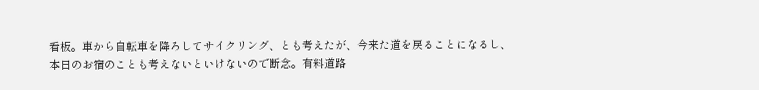看板。車から自転車を降ろしてサイクリング、とも考えたが、今来た道を戻ることになるし、本日のお宿のことも考えないといけないので断念。有料道路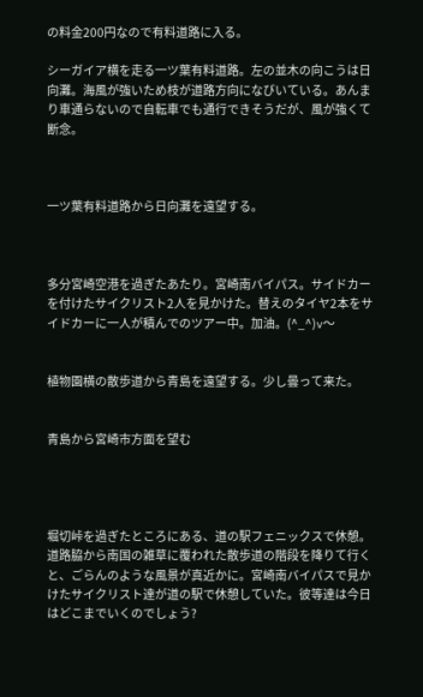の料金200円なので有料道路に入る。

シーガイア横を走る一ツ葉有料道路。左の並木の向こうは日向灘。海風が強いため枝が道路方向になびいている。あんまり車通らないので自転車でも通行できそうだが、風が強くて断念。



一ツ葉有料道路から日向灘を遠望する。



多分宮崎空港を過ぎたあたり。宮崎南バイパス。サイドカーを付けたサイクリスト2人を見かけた。替えのタイヤ2本をサイドカーに一人が積んでのツアー中。加油。(^_^)v〜


植物園横の散歩道から青島を遠望する。少し曇って来た。


青島から宮崎市方面を望む




堀切峠を過ぎたところにある、道の駅フェニックスで休憩。道路脇から南国の雑草に覆われた散歩道の階段を降りて行くと、ごらんのような風景が真近かに。宮崎南バイパスで見かけたサイクリスト達が道の駅で休憩していた。彼等達は今日はどこまでいくのでしょう?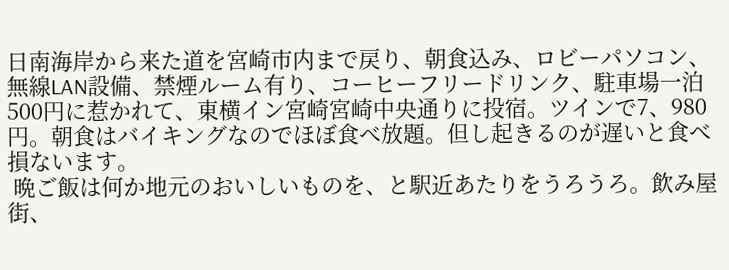日南海岸から来た道を宮崎市内まで戻り、朝食込み、ロビーパソコン、無線LAN設備、禁煙ルーム有り、コーヒーフリードリンク、駐車場一泊500円に惹かれて、東横イン宮崎宮崎中央通りに投宿。ツインで7、980円。朝食はバイキングなのでほぼ食べ放題。但し起きるのが遅いと食べ損ないます。
 晩ご飯は何か地元のおいしいものを、と駅近あたりをうろうろ。飲み屋街、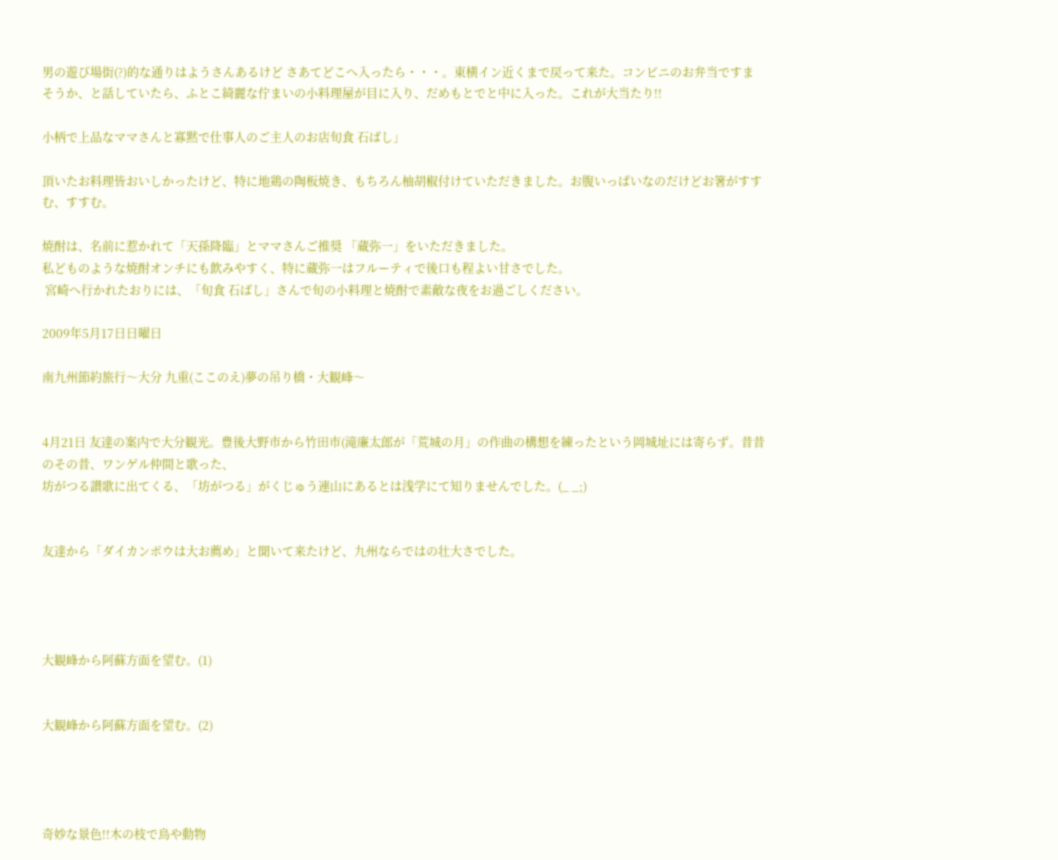男の遊び場街(?)的な通りはようさんあるけど さあてどこへ入ったら・・・。東横イン近くまで戻って来た。コンビニのお弁当ですまそうか、と話していたら、ふとこ綺麗な佇まいの小料理屋が目に入り、だめもとでと中に入った。これが大当たり!!

小柄で上品なママさんと寡黙で仕事人のご主人のお店旬食 石ばし」

頂いたお料理皆おいしかったけど、特に地鶏の陶板焼き、もちろん柚胡椒付けていただきました。お腹いっぱいなのだけどお箸がすすむ、すすむ。

焼酎は、名前に惹かれて「天孫降臨」とママさんご推奨 「蔵弥一」をいただきました。
私どものような焼酎オンチにも飲みやすく、特に蔵弥一はフルーティで後口も程よい甘さでした。
 宮崎へ行かれたおりには、「旬食 石ばし」さんで旬の小料理と焼酎で素敵な夜をお過ごしください。

2009年5月17日日曜日

南九州節約旅行〜大分 九重(ここのえ)夢の吊り橋・大観峰〜


4月21日 友達の案内で大分観光。豊後大野市から竹田市(滝廉太郎が「荒城の月」の作曲の構想を練ったという岡城址には寄らず。昔昔のその昔、ワンゲル仲間と歌った、
坊がつる讃歌に出てくる、「坊がつる」がくじゅう連山にあるとは浅学にて知りませんでした。(_ _;)


友達から「ダイカンポウは大お薦め」と聞いて来たけど、九州ならではの壮大さでした。




大観峰から阿蘇方面を望む。(1)


大観峰から阿蘇方面を望む。(2)




奇妙な景色!!木の枝で鳥や動物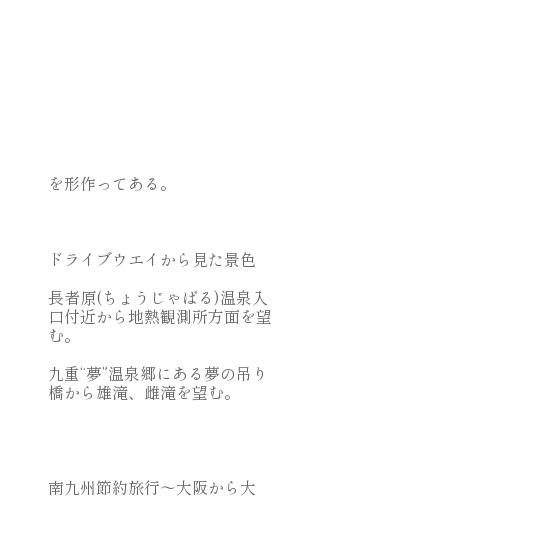を形作ってある。



ドライブウエイから見た景色

長者原(ちょうじゃばる)温泉入口付近から地熱観測所方面を望む。

九重“夢”温泉郷にある夢の吊り橋から雄滝、雌滝を望む。




南九州節約旅行〜大阪から大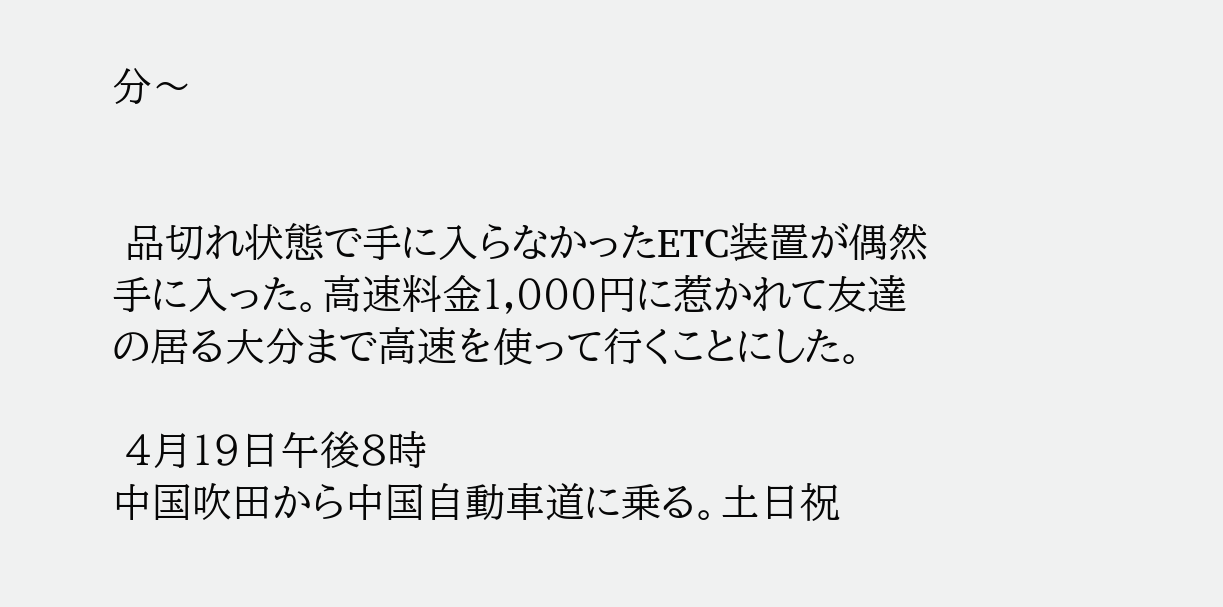分〜


 品切れ状態で手に入らなかったETC装置が偶然手に入った。高速料金1,000円に惹かれて友達の居る大分まで高速を使って行くことにした。

 4月19日午後8時
中国吹田から中国自動車道に乗る。土日祝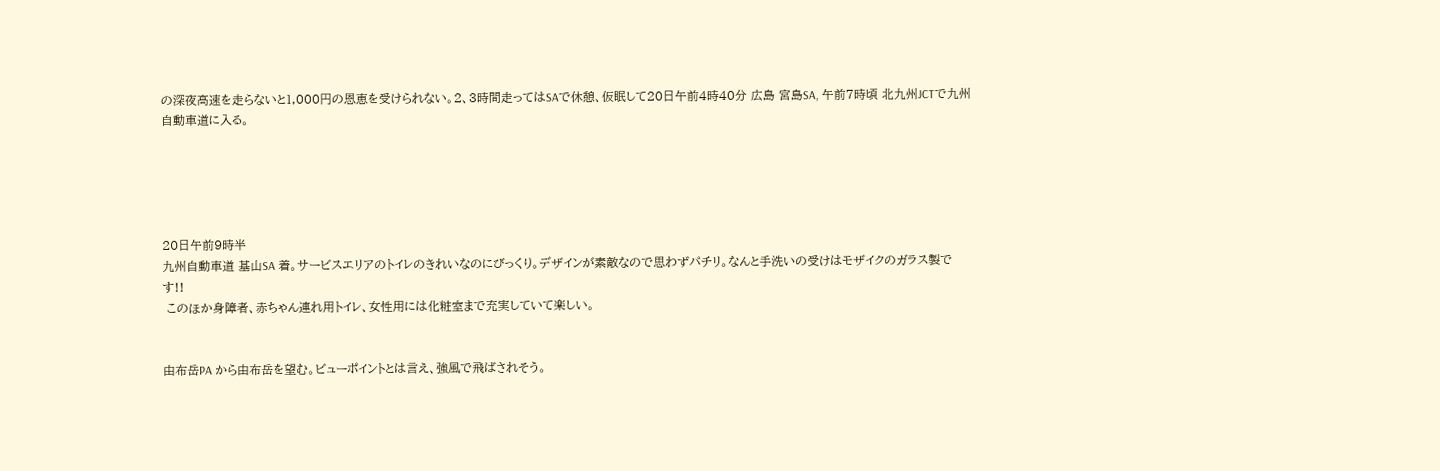の深夜高速を走らないと1,000円の恩恵を受けられない。2、3時間走ってはSAで休憩、仮眠して20日午前4時40分 広島 宮島SA, 午前7時頃 北九州JCTで九州自動車道に入る。





20日午前9時半
九州自動車道 基山SA 着。サービスエリアのトイレのきれいなのにびっくり。デザインが素敵なので思わずパチリ。なんと手洗いの受けはモザイクのガラス製です!!
 このほか身障者、赤ちゃん連れ用トイレ、女性用には化粧室まで充実していて楽しい。


由布岳PA から由布岳を望む。ビューポイントとは言え、強風で飛ばされそう。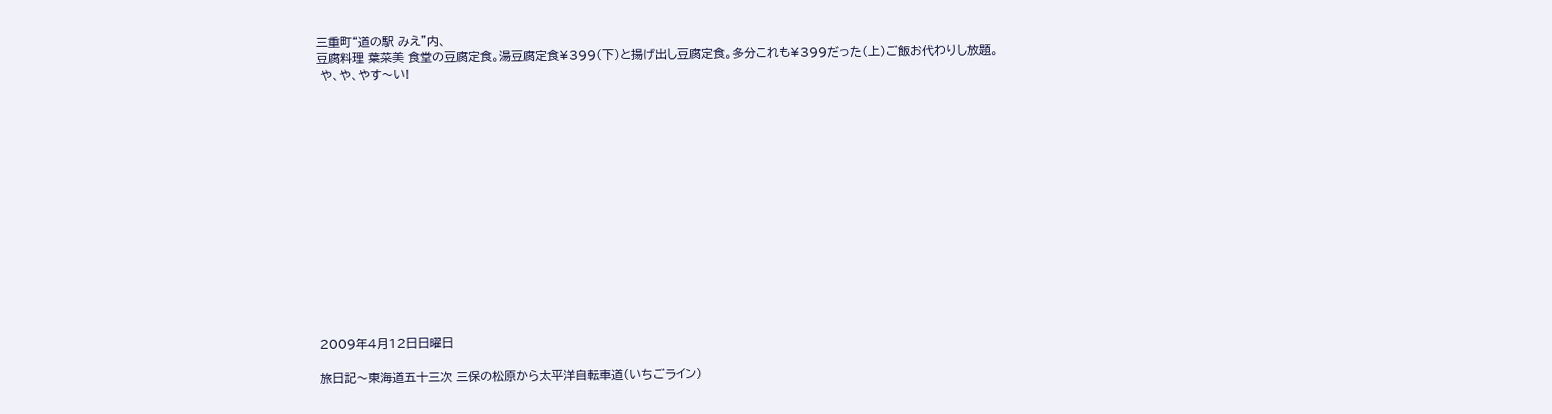三重町“道の駅 みえ”内、
豆腐料理 葉菜美 食堂の豆腐定食。湯豆腐定食¥399(下)と揚げ出し豆腐定食。多分これも¥399だった(上)ご飯お代わりし放題。
 や、や、やす〜い!















2009年4月12日日曜日

旅日記〜東海道五十三次 三保の松原から太平洋自転車道(いちごライン)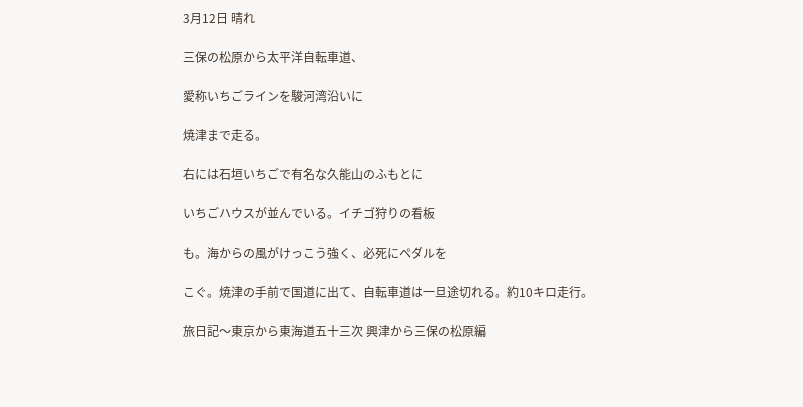3月12日 晴れ

三保の松原から太平洋自転車道、

愛称いちごラインを駿河湾沿いに

焼津まで走る。

右には石垣いちごで有名な久能山のふもとに

いちごハウスが並んでいる。イチゴ狩りの看板

も。海からの風がけっこう強く、必死にペダルを

こぐ。焼津の手前で国道に出て、自転車道は一旦途切れる。約10キロ走行。

旅日記〜東京から東海道五十三次 興津から三保の松原編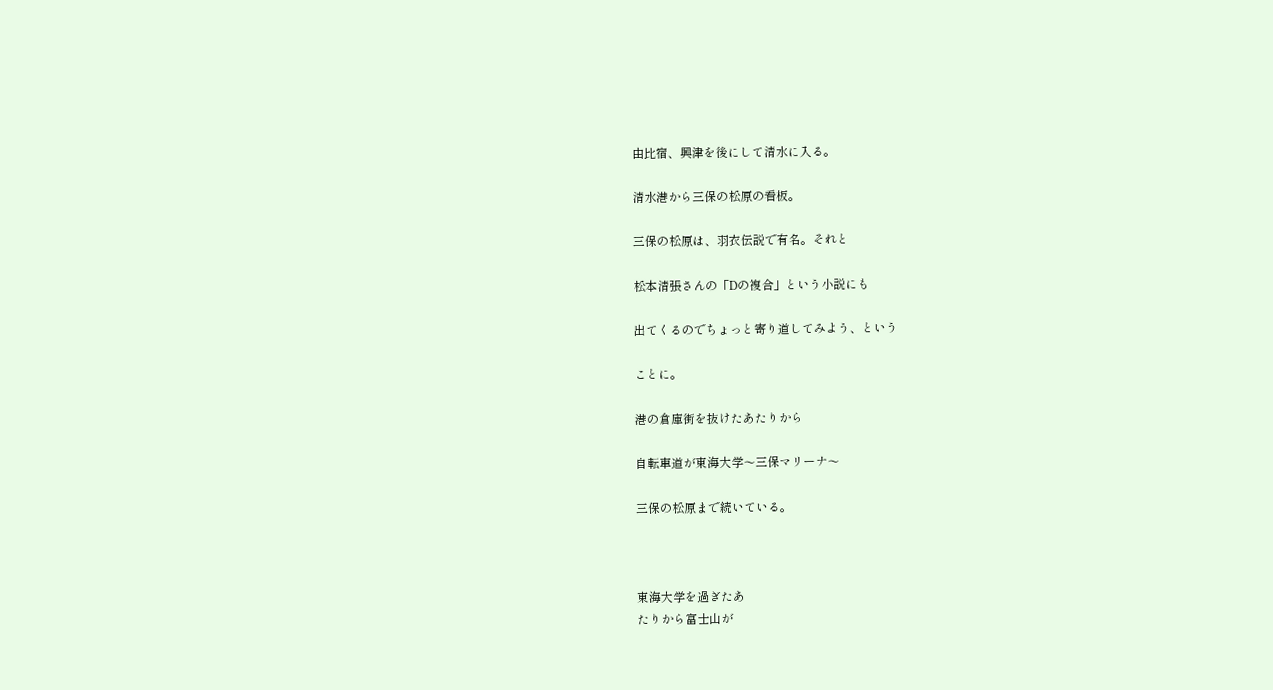由比宿、興津を後にして清水に入る。

清水港から三保の松原の看板。

三保の松原は、羽衣伝説で有名。それと

松本清張さんの「Dの複合」という小説にも

出てくるのでちょっと寄り道してみよう、という

ことに。

港の倉庫街を抜けたあたりから

自転車道が東海大学〜三保マリーナ〜

三保の松原まで続いている。



東海大学を過ぎたあ
たりから富士山が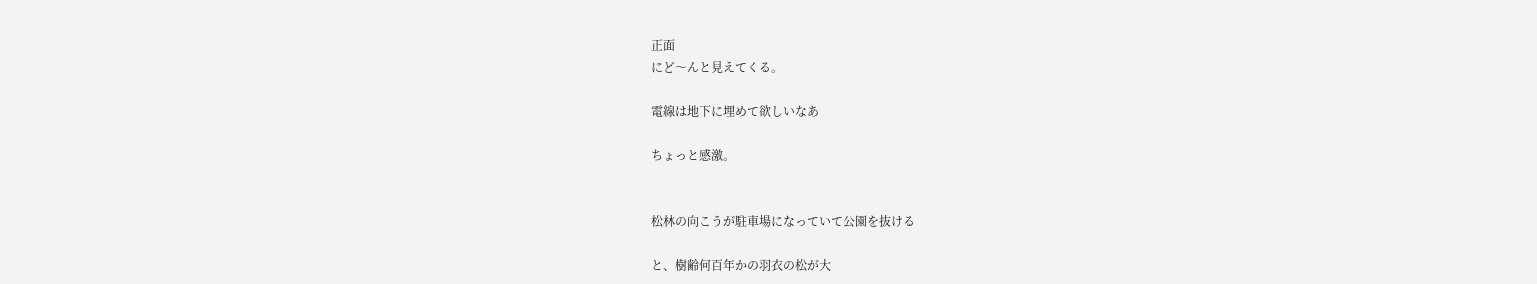正面
にど〜んと見えてくる。

電線は地下に埋めて欲しいなあ

ちょっと感激。


松林の向こうが駐車場になっていて公園を抜ける

と、樹齢何百年かの羽衣の松が大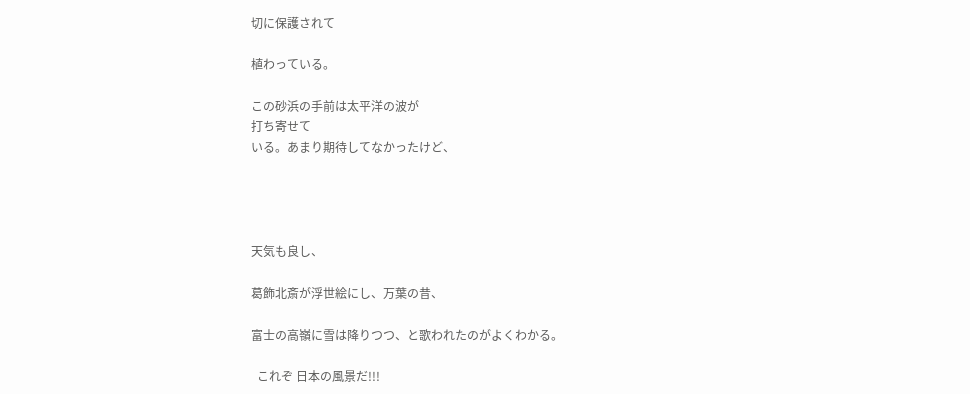切に保護されて

植わっている。

この砂浜の手前は太平洋の波が
打ち寄せて
いる。あまり期待してなかったけど、




天気も良し、

葛飾北斎が浮世絵にし、万葉の昔、

富士の高嶺に雪は降りつつ、と歌われたのがよくわかる。

  これぞ 日本の風景だ!!!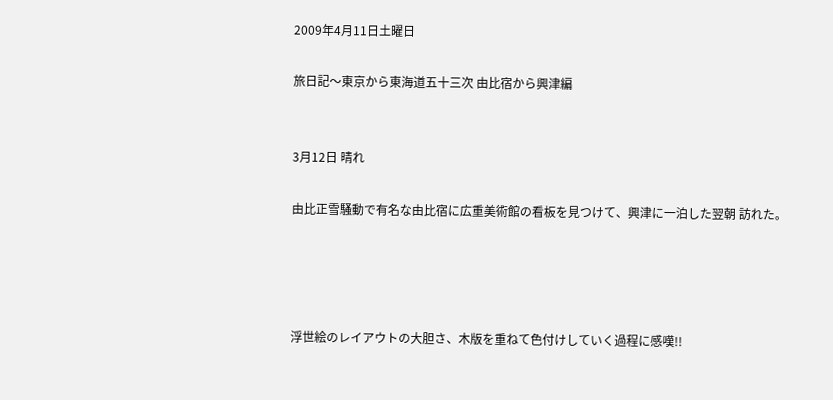2009年4月11日土曜日

旅日記〜東京から東海道五十三次 由比宿から興津編


3月12日 晴れ

由比正雪騒動で有名な由比宿に広重美術館の看板を見つけて、興津に一泊した翌朝 訪れた。




浮世絵のレイアウトの大胆さ、木版を重ねて色付けしていく過程に感嘆!!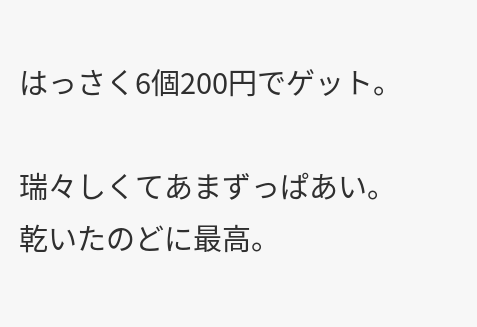はっさく6個200円でゲット。

瑞々しくてあまずっぱあい。
乾いたのどに最高。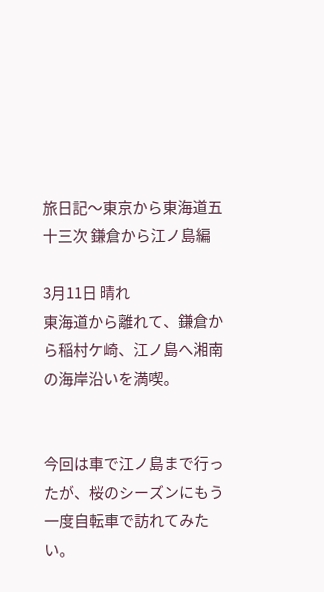旅日記〜東京から東海道五十三次 鎌倉から江ノ島編

3月11日 晴れ
東海道から離れて、鎌倉から稲村ケ崎、江ノ島へ湘南の海岸沿いを満喫。


今回は車で江ノ島まで行ったが、桜のシーズンにもう一度自転車で訪れてみたい。